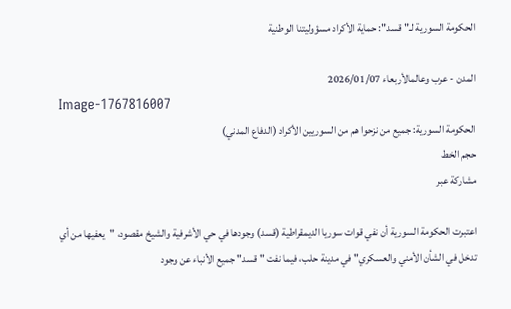الحكومة السورية لـ"قسد": حماية الأكراد مسؤوليتنا الوطنية

المدن - عرب وعالمالأربعاء 2026/01/07
Image-1767816007
الحكومة السورية: جميع من نزحوا هم من السوريين الأكراد (الدفاع المدني)
حجم الخط
مشاركة عبر

اعتبرت الحكومة السورية أن نفي قوات سوريا الديمقراطية (قسد) وجودها في حي الأشرفية والشيخ مقصود، "يعفيها من أي تدخل في الشأن الأمني والعسكري" في مدينة حلب، فيما نفت "قسد" جميع الأنباء عن وجود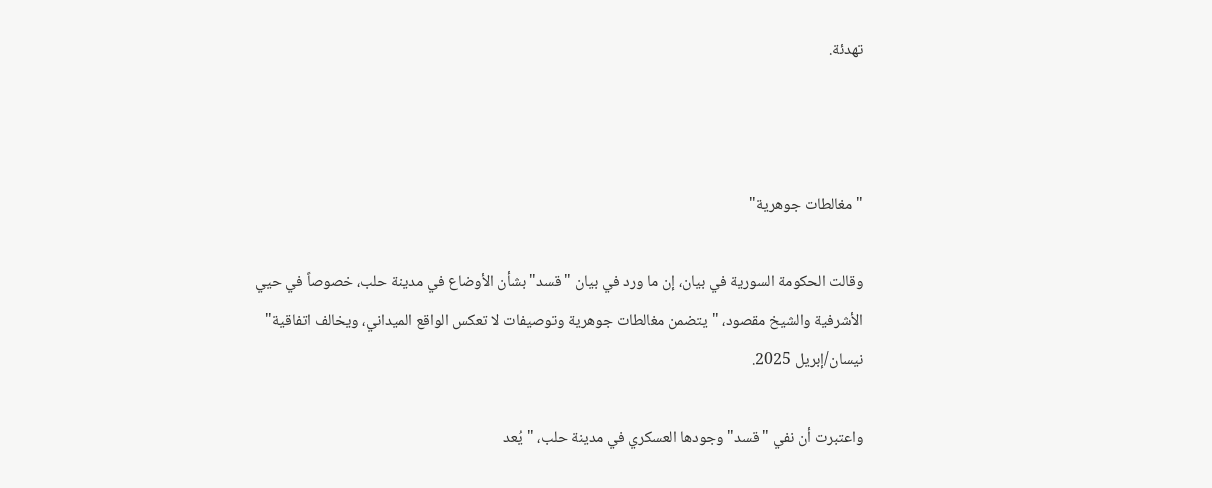تهدئة.



"مغالطات جوهرية"

وقالت الحكومة السورية في بيان، إن ما ورد في بيان "قسد" بشأن الأوضاع في مدينة حلب، خصوصاً في حيي الأشرفية والشيخ مقصود، "يتضمن مغالطات جوهرية وتوصيفات لا تعكس الواقع الميداني، ويخالف اتفاقية" نيسان/إبريل 2025.

واعتبرت أن نفي "قسد" وجودها العسكري في مدينة حلب، "يُعد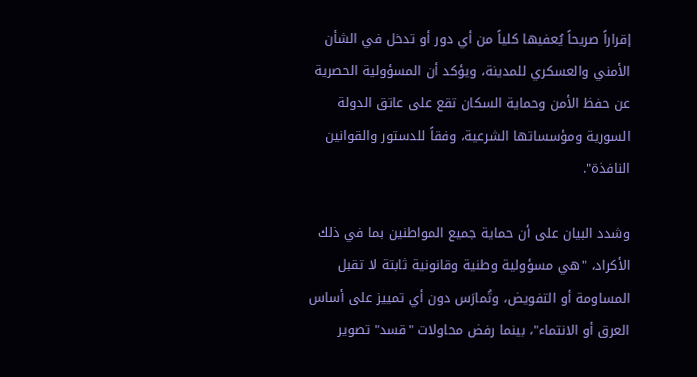إقراراً صريحاً يُعفيها كلياً من أي دور أو تدخل في الشأن الأمني والعسكري للمدينة، ويؤكد أن المسؤولية الحصرية عن حفظ الأمن وحماية السكان تقع على عاتق الدولة السورية ومؤسساتها الشرعية، وفقاً للدستور والقوانين النافذة".

وشدد البيان على أن حماية جميع المواطنين بما في ذلك الأكراد، "هي مسؤولية وطنية وقانونية ثابتة لا تقبل المساومة أو التفويض، وتُمارَس دون أي تمييز على أساس العرق أو الانتماء"، بينما رفض محاولات "قسد" تصوير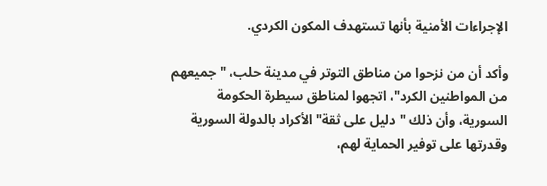الإجراءات الأمنية بأنها تستهدف المكون الكردي.

وأكد أن من نزحوا من مناطق التوتر في مدينة حلب، "جميعهم من المواطنين الكرد"، اتجهوا لمناطق سيطرة الحكومة السورية، وأن ذلك "دليل على ثقة" الأكراد بالدولة السورية وقدرتها على توفير الحماية لهم،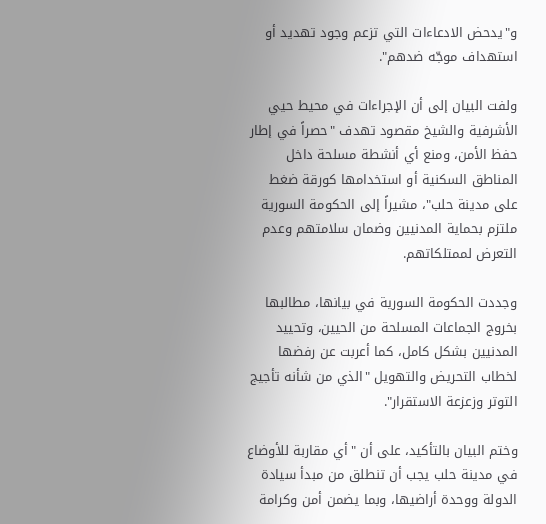و"يدحض الادعاءات التي تزعم وجود تهديد أو استهداف موجّه ضدهم".

ولفت البيان إلى أن الإجراءات في محيط حيي الأشرفية والشيخ مقصود تهدف "حصراً في إطار حفظ الأمن، ومنع أي أنشطة مسلحة داخل المناطق السكنية أو استخدامها كورقة ضغط على مدينة حلب"، مشيراً إلى الحكومة السورية ملتزم بحماية المدنيين وضمان سلامتهم وعدم التعرض لممتلكاتهم.

وجددت الحكومة السورية في بيانها، مطالبها بخروج الجماعات المسلحة من الحيين، وتحييد المدنيين بشكل كامل، كما أعربت عن رفضها لخطاب التحريض والتهويل "الذي من شأنه تأجيج التوتر وزعزعة الاستقرار".

وختم البيان بالتأكيد، على أن "أي مقاربة للأوضاع في مدينة حلب يجب أن تنطلق من مبدأ سيادة الدولة ووحدة أراضيها، وبما يضمن أمن وكرامة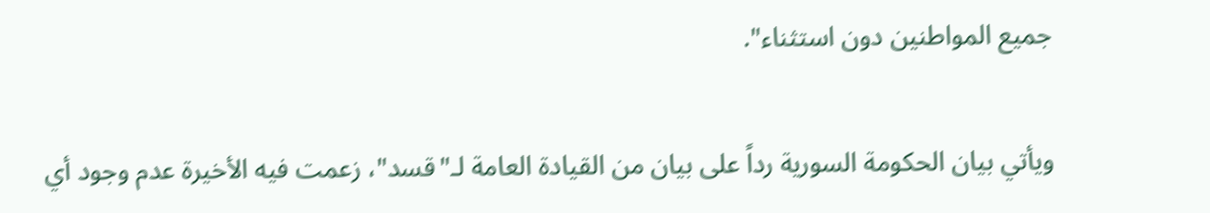جميع المواطنين دون استثناء".

ويأتي بيان الحكومة السورية رداً على بيان من القيادة العامة لـ"قسد"، زعمت فيه الأخيرة عدم وجود أي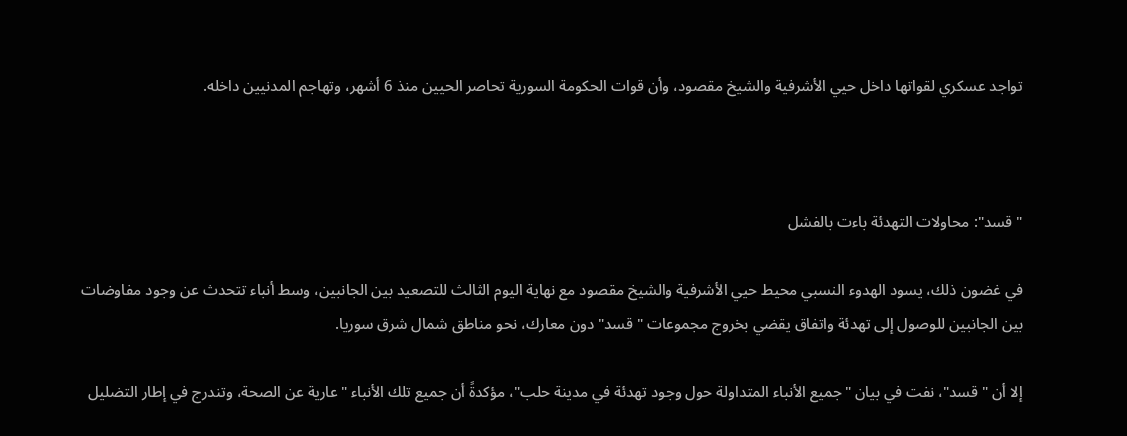تواجد عسكري لقواتها داخل حيي الأشرفية والشيخ مقصود، وأن قوات الحكومة السورية تحاصر الحيين منذ 6 أشهر، وتهاجم المدنيين داخله.



"قسد": محاولات التهدئة باءت بالفشل

في غضون ذلك، يسود الهدوء النسبي محيط حيي الأشرفية والشيخ مقصود مع نهاية اليوم الثالث للتصعيد بين الجانبين، وسط أنباء تتحدث عن وجود مفاوضات بين الجانبين للوصول إلى تهدئة واتفاق يقضي بخروج مجموعات "قسد" دون معارك، نحو مناطق شمال شرق سوريا.

إلا أن "قسد"، نفت في بيان "جميع الأنباء المتداولة حول وجود تهدئة في مدينة حلب"، مؤكدةً أن جميع تلك الأنباء "عارية عن الصحة، وتندرج في إطار التضليل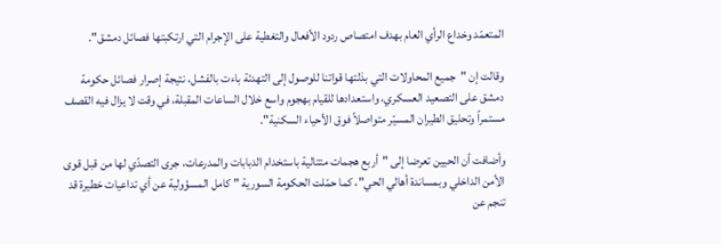المتعمّد وخداع الرأي العام بهدف امتصاص ردود الأفعال والتغطية على الإجرام التي ارتكبتها فصائل دمشق".

وقالت إن "جميع المحاولات التي بذلتها قواتنا للوصول إلى التهدئة باءت بالفشل، نتيجة إصرار فصائل حكومة دمشق على التصعيد العسكري، واستعدادها للقيام بهجوم واسع خلال الساعات المقبلة، في وقت لا يزال فيه القصف مستمراً وتحليق الطيران المسيّر متواصلاً فوق الأحياء السكنية".

وأضافت أن الحيين تعرضا إلى "أربع هجمات متتالية باستخدام الدبابات والمدرعات، جرى التصدّي لها من قبل قوى الأمن الداخلي وبمساندة أهالي الحي"، كما حمّلت الحكومة السورية " كامل المسؤولية عن أي تداعيات خطيرة قد تنجم عن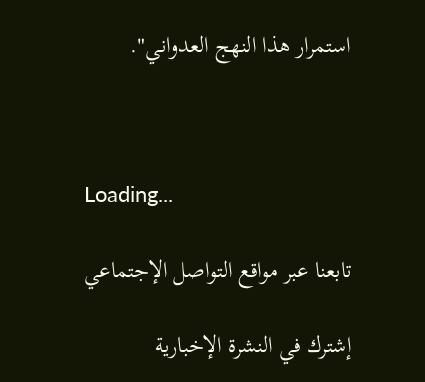استمرار هذا النهج العدواني".



Loading...

تابعنا عبر مواقع التواصل الإجتماعي

إشترك في النشرة الإخبارية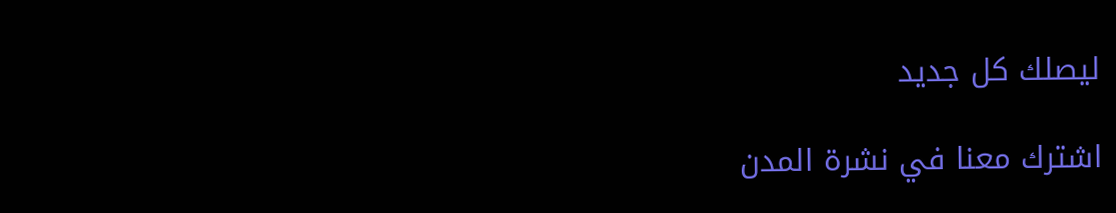ليصلك كل جديد

اشترك معنا في نشرة المدن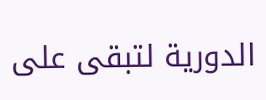الدورية لتبقى على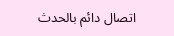اتصال دائم بالحدث